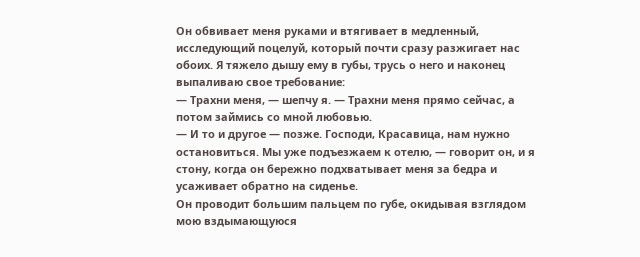Он обвивает меня руками и втягивает в медленный, исследующий поцелуй, который почти сразу разжигает нас обоих. Я тяжело дышу ему в губы, трусь о него и наконец выпаливаю свое требование:
— Трахни меня, — шепчу я. — Трахни меня прямо сейчас, а потом займись со мной любовью.
— И то и другое — позже. Господи, Красавица, нам нужно остановиться. Мы уже подъезжаем к отелю, — говорит он, и я стону, когда он бережно подхватывает меня за бедра и усаживает обратно на сиденье.
Он проводит большим пальцем по губе, окидывая взглядом мою вздымающуюся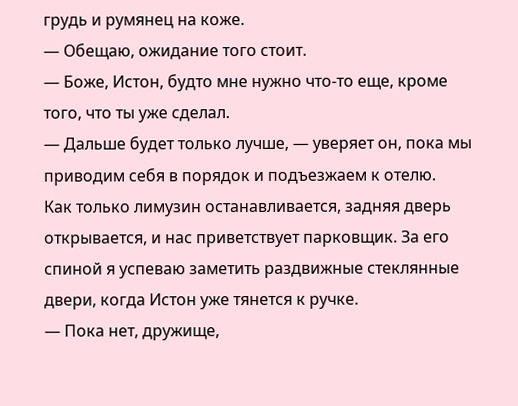грудь и румянец на коже.
— Обещаю, ожидание того стоит.
— Боже, Истон, будто мне нужно что-то еще, кроме того, что ты уже сделал.
— Дальше будет только лучше, — уверяет он, пока мы приводим себя в порядок и подъезжаем к отелю.
Как только лимузин останавливается, задняя дверь открывается, и нас приветствует парковщик. За его спиной я успеваю заметить раздвижные стеклянные двери, когда Истон уже тянется к ручке.
— Пока нет, дружище,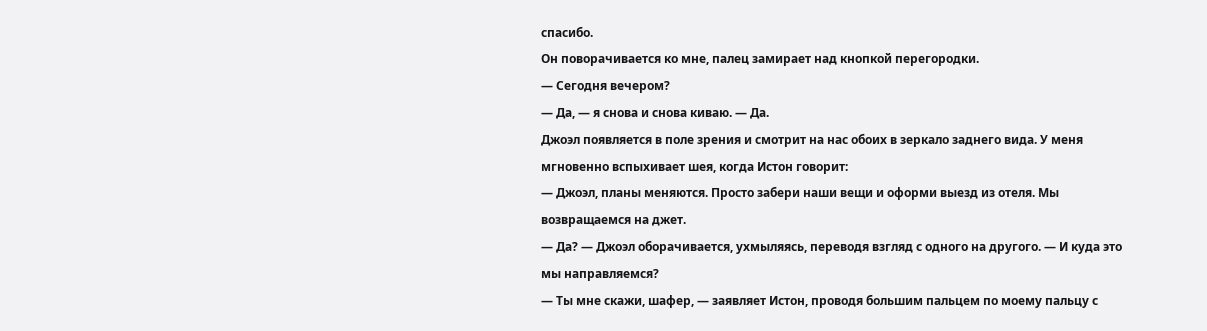спасибо.
Он поворачивается ко мне, палец замирает над кнопкой перегородки.
— Сегодня вечером?
— Да, — я снова и снова киваю. — Да.
Джоэл появляется в поле зрения и смотрит на нас обоих в зеркало заднего вида. У меня мгновенно вспыхивает шея, когда Истон говорит:
— Джоэл, планы меняются. Просто забери наши вещи и оформи выезд из отеля. Мы возвращаемся на джет.
— Да? — Джоэл оборачивается, ухмыляясь, переводя взгляд с одного на другого. — И куда это мы направляемся?
— Ты мне скажи, шафер, — заявляет Истон, проводя большим пальцем по моему пальцу с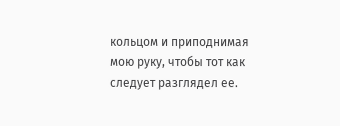кольцом и приподнимая мою руку, чтобы тот как следует разглядел ее.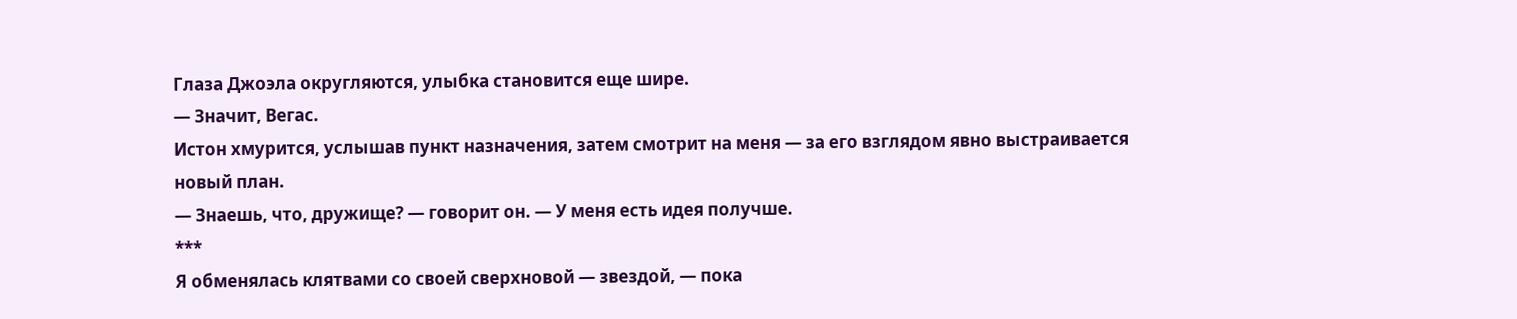Глаза Джоэла округляются, улыбка становится еще шире.
— Значит, Вегас.
Истон хмурится, услышав пункт назначения, затем смотрит на меня — за его взглядом явно выстраивается новый план.
— Знаешь, что, дружище? — говорит он. — У меня есть идея получше.
***
Я обменялась клятвами со своей сверхновой — звездой, — пока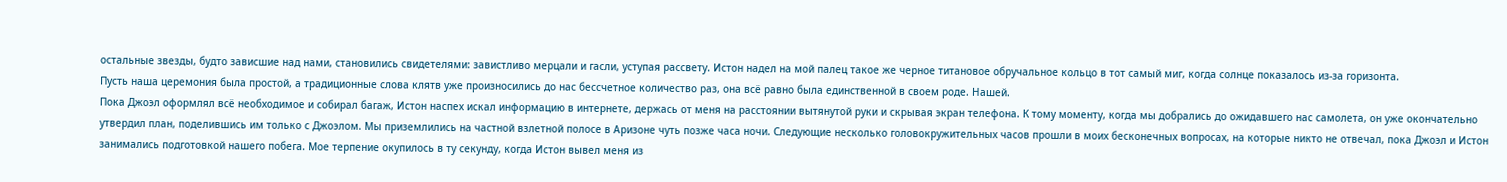остальные звезды, будто зависшие над нами, становились свидетелями: завистливо мерцали и гасли, уступая рассвету. Истон надел на мой палец такое же черное титановое обручальное кольцо в тот самый миг, когда солнце показалось из-за горизонта.
Пусть наша церемония была простой, а традиционные слова клятв уже произносились до нас бессчетное количество раз, она всё равно была единственной в своем роде. Нашей.
Пока Джоэл оформлял всё необходимое и собирал багаж, Истон наспех искал информацию в интернете, держась от меня на расстоянии вытянутой руки и скрывая экран телефона. К тому моменту, когда мы добрались до ожидавшего нас самолета, он уже окончательно утвердил план, поделившись им только с Джоэлом. Мы приземлились на частной взлетной полосе в Аризоне чуть позже часа ночи. Следующие несколько головокружительных часов прошли в моих бесконечных вопросах, на которые никто не отвечал, пока Джоэл и Истон занимались подготовкой нашего побега. Мое терпение окупилось в ту секунду, когда Истон вывел меня из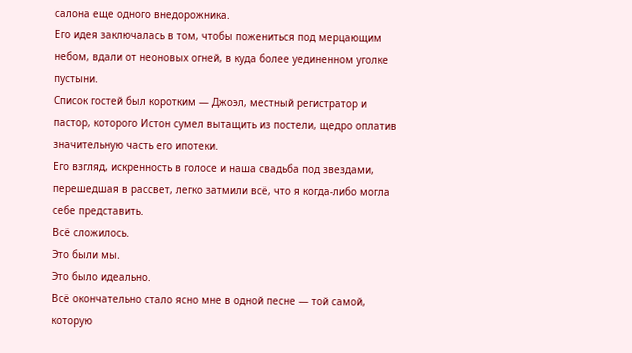салона еще одного внедорожника.
Его идея заключалась в том, чтобы пожениться под мерцающим небом, вдали от неоновых огней, в куда более уединенном уголке пустыни.
Список гостей был коротким — Джоэл, местный регистратор и пастор, которого Истон сумел вытащить из постели, щедро оплатив значительную часть его ипотеки.
Его взгляд, искренность в голосе и наша свадьба под звездами, перешедшая в рассвет, легко затмили всё, что я когда-либо могла себе представить.
Всё сложилось.
Это были мы.
Это было идеально.
Всё окончательно стало ясно мне в одной песне — той самой, которую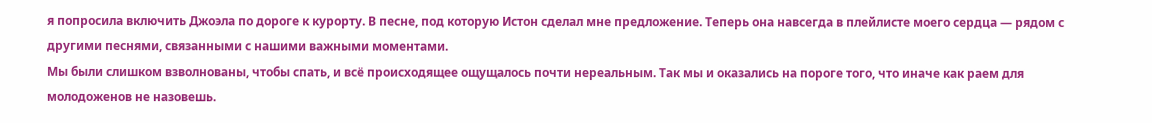я попросила включить Джоэла по дороге к курорту. В песне, под которую Истон сделал мне предложение. Теперь она навсегда в плейлисте моего сердца — рядом с другими песнями, связанными с нашими важными моментами.
Мы были слишком взволнованы, чтобы спать, и всё происходящее ощущалось почти нереальным. Так мы и оказались на пороге того, что иначе как раем для молодоженов не назовешь.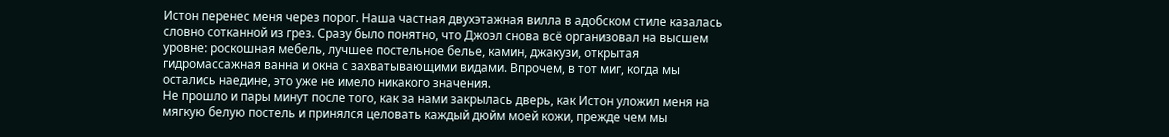Истон перенес меня через порог. Наша частная двухэтажная вилла в адобском стиле казалась словно сотканной из грез. Сразу было понятно, что Джоэл снова всё организовал на высшем уровне: роскошная мебель, лучшее постельное белье, камин, джакузи, открытая гидромассажная ванна и окна с захватывающими видами. Впрочем, в тот миг, когда мы остались наедине, это уже не имело никакого значения.
Не прошло и пары минут после того, как за нами закрылась дверь, как Истон уложил меня на мягкую белую постель и принялся целовать каждый дюйм моей кожи, прежде чем мы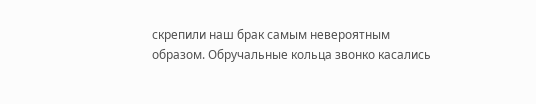скрепили наш брак самым невероятным образом. Обручальные кольца звонко касались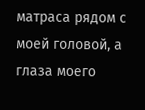матраса рядом с моей головой, а глаза моего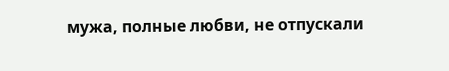мужа, полные любви, не отпускали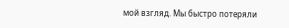мой взгляд. Мы быстро потеряли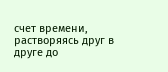счет времени, растворяясь друг в друге до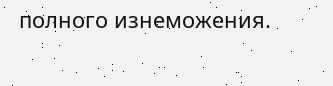полного изнеможения.